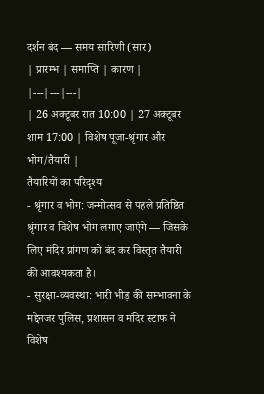दर्शन बंद — समय सारिणी (सार)
| प्रारम्भ | समाप्ति | कारण |
|---|---|---|
| 26 अक्टूबर रात 10:00 | 27 अक्टूबर शाम 17:00 | विशेष पूजा-श्रृंगार और भोग/तैयारी |
तैयारियों का परिदृश्य
- श्रृंगार व भोग: जन्मोत्सव से पहले प्रतिष्ठित श्रृंगार व विशेष भोग लगाए जाएंगे — जिसके लिए मंदिर प्रांगण को बंद कर विस्तृत तैयारी की आवश्यकता है।
- सुरक्षा-व्यवस्था: भारी भीड़ की सम्भावना के मद्देनजर पुलिस, प्रशासन व मंदिर स्टाफ ने विशेष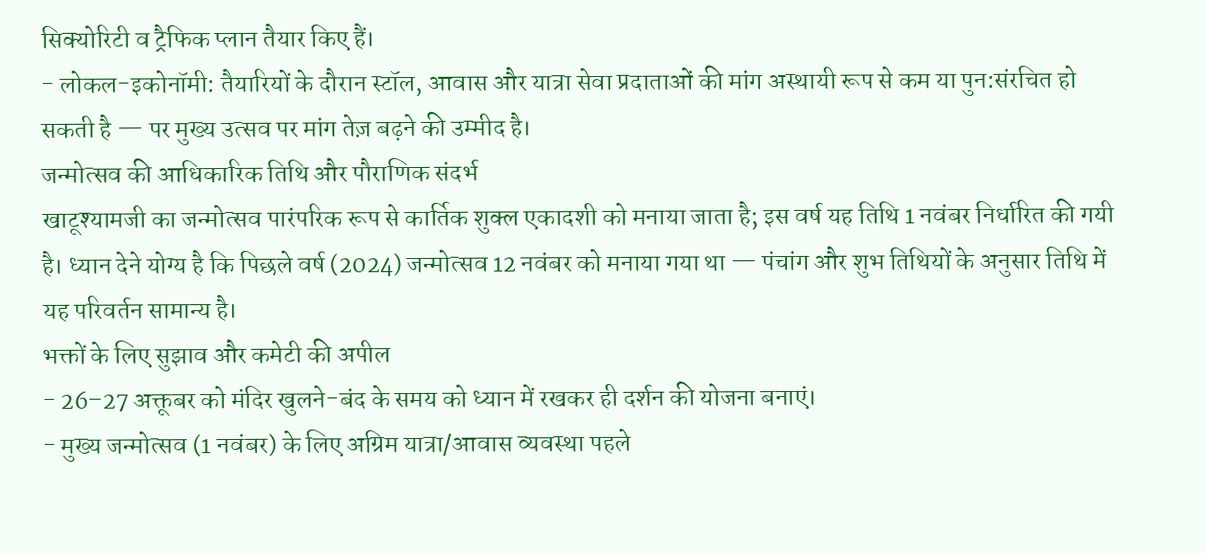सिक्योरिटी व ट्रैफिक प्लान तैयार किए हैं।
- लोकल-इकोनॉमी: तैयारियों के दौरान स्टॉल, आवास और यात्रा सेवा प्रदाताओं की मांग अस्थायी रूप से कम या पुन:संरचित हो सकती है — पर मुख्य उत्सव पर मांग तेज़ बढ़ने की उम्मीद है।
जन्मोत्सव की आधिकारिक तिथि और पौराणिक संदर्भ
खाटूश्यामजी का जन्मोत्सव पारंपरिक रूप से कार्तिक शुक्ल एकादशी को मनाया जाता है; इस वर्ष यह तिथि 1 नवंबर निर्धारित की गयी है। ध्यान देने योग्य है कि पिछले वर्ष (2024) जन्मोत्सव 12 नवंबर को मनाया गया था — पंचांग और शुभ तिथियों के अनुसार तिथि में यह परिवर्तन सामान्य है।
भक्तों के लिए सुझाव और कमेटी की अपील
- 26–27 अक्तूबर को मंदिर खुलने-बंद के समय को ध्यान में रखकर ही दर्शन की योजना बनाएं।
- मुख्य जन्मोत्सव (1 नवंबर) के लिए अग्रिम यात्रा/आवास व्यवस्था पहले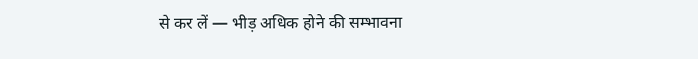से कर लें — भीड़ अधिक होने की सम्भावना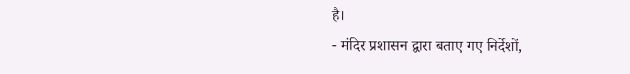है।
- मंदिर प्रशासन द्वारा बताए गए निर्देशों,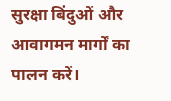सुरक्षा बिंदुओं और आवागमन मार्गों का पालन करें।